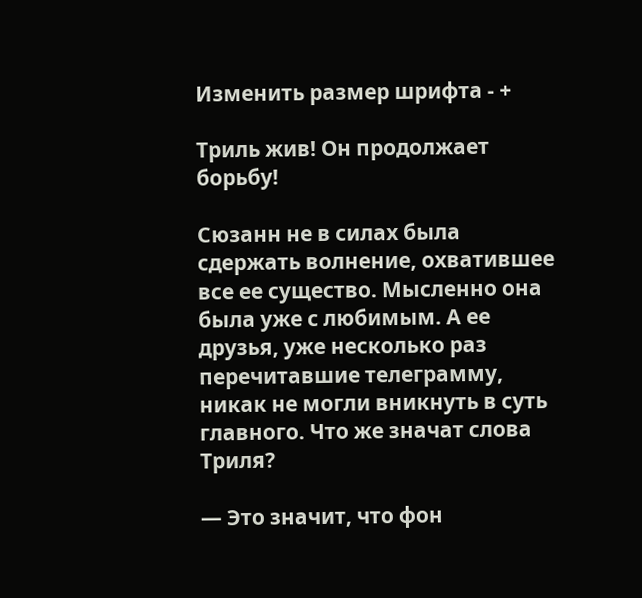Изменить размер шрифта - +

Триль жив! Он продолжает борьбу!

Сюзанн не в силах была сдержать волнение, охватившее все ее существо. Мысленно она была уже с любимым. А ее друзья, уже несколько раз перечитавшие телеграмму, никак не могли вникнуть в суть главного. Что же значат слова Триля?

— Это значит, что фон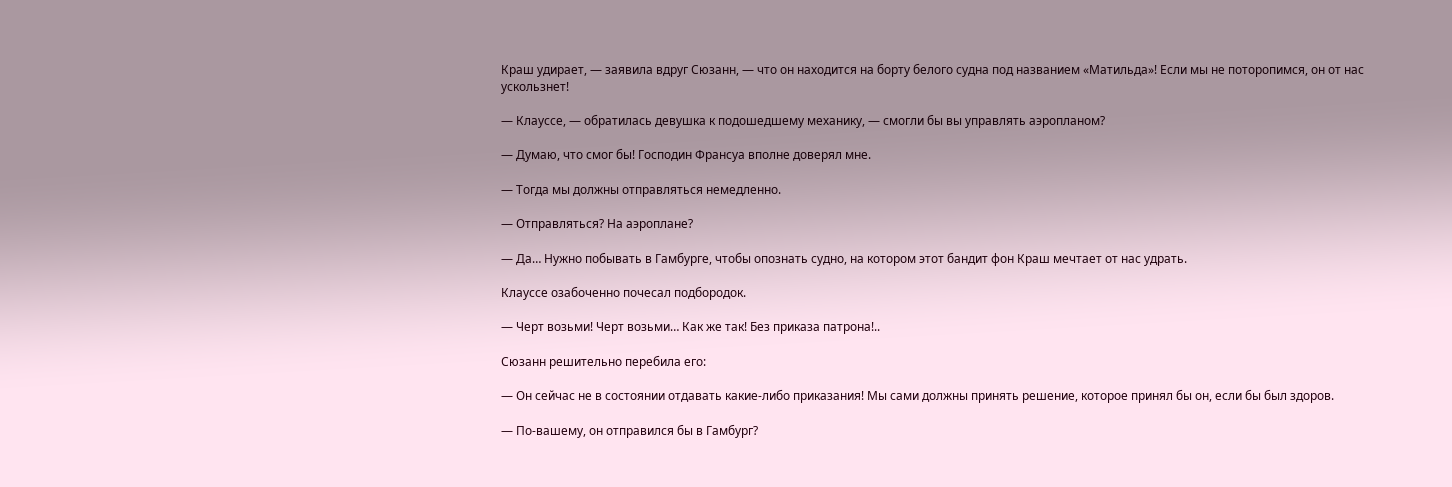Краш удирает, — заявила вдруг Сюзанн, — что он находится на борту белого судна под названием «Матильда»! Если мы не поторопимся, он от нас ускользнет!

— Клауссе, — обратилась девушка к подошедшему механику, — смогли бы вы управлять аэропланом?

— Думаю, что смог бы! Господин Франсуа вполне доверял мне.

— Тогда мы должны отправляться немедленно.

— Отправляться? На аэроплане?

— Да… Нужно побывать в Гамбурге, чтобы опознать судно, на котором этот бандит фон Краш мечтает от нас удрать.

Клауссе озабоченно почесал подбородок.

— Черт возьми! Черт возьми… Как же так! Без приказа патрона!..

Сюзанн решительно перебила его:

— Он сейчас не в состоянии отдавать какие-либо приказания! Мы сами должны принять решение, которое принял бы он, если бы был здоров.

— По-вашему, он отправился бы в Гамбург?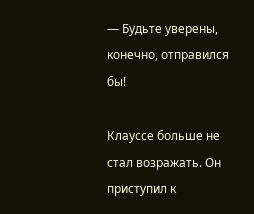— Будьте уверены, конечно, отправился бы!

Клауссе больше не стал возражать. Он приступил к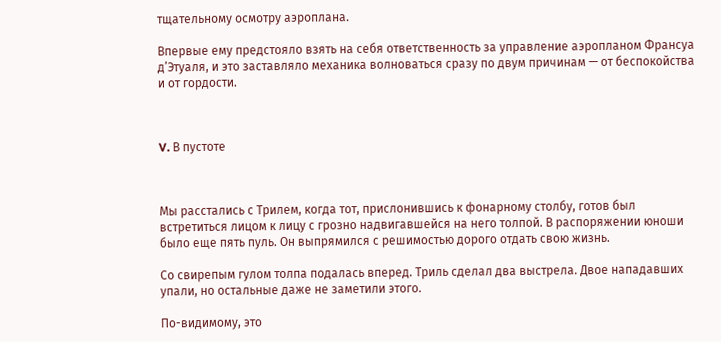тщательному осмотру аэроплана.

Впервые ему предстояло взять на себя ответственность за управление аэропланом Франсуа д’Этуаля, и это заставляло механика волноваться сразу по двум причинам — от беспокойства и от гордости.



V. В пустоте



Мы расстались с Трилем, когда тот, прислонившись к фонарному столбу, готов был встретиться лицом к лицу с грозно надвигавшейся на него толпой. В распоряжении юноши было еще пять пуль. Он выпрямился с решимостью дорого отдать свою жизнь.

Со свирепым гулом толпа подалась вперед. Триль сделал два выстрела. Двое нападавших упали, но остальные даже не заметили этого.

По-видимому, это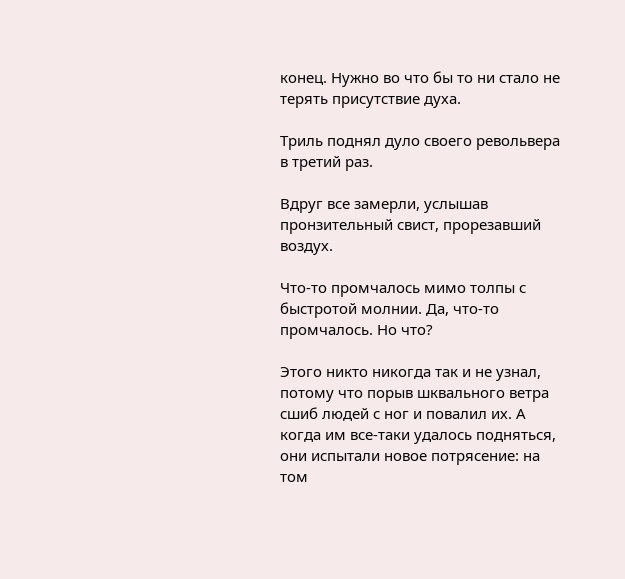конец. Нужно во что бы то ни стало не терять присутствие духа.

Триль поднял дуло своего револьвера в третий раз.

Вдруг все замерли, услышав пронзительный свист, прорезавший воздух.

Что-то промчалось мимо толпы с быстротой молнии. Да, что-то промчалось. Но что?

Этого никто никогда так и не узнал, потому что порыв шквального ветра сшиб людей с ног и повалил их. А когда им все-таки удалось подняться, они испытали новое потрясение: на том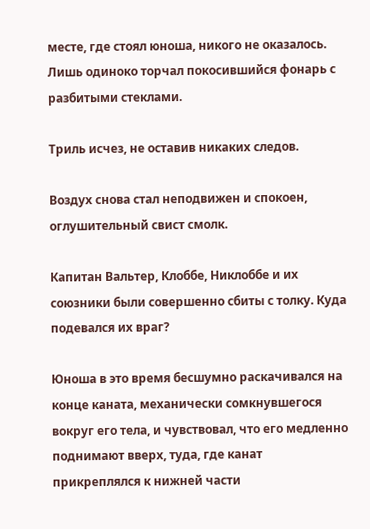месте, где стоял юноша, никого не оказалось. Лишь одиноко торчал покосившийся фонарь с разбитыми стеклами.

Триль исчез, не оставив никаких следов.

Воздух снова стал неподвижен и спокоен, оглушительный свист смолк.

Капитан Вальтер, Клоббе, Никлоббе и их союзники были совершенно сбиты с толку. Куда подевался их враг?

Юноша в это время бесшумно раскачивался на конце каната, механически сомкнувшегося вокруг его тела, и чувствовал, что его медленно поднимают вверх, туда, где канат прикреплялся к нижней части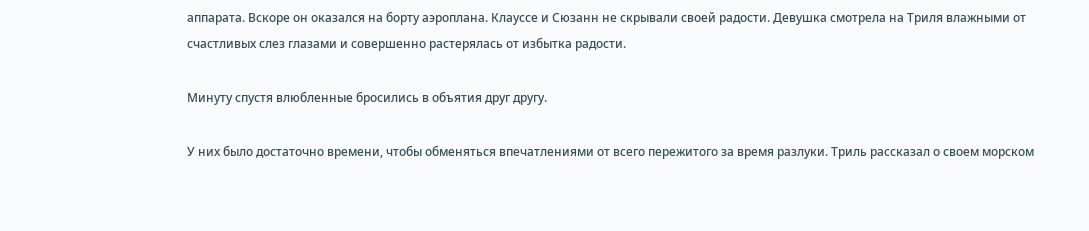аппарата. Вскоре он оказался на борту аэроплана. Клауссе и Сюзанн не скрывали своей радости. Девушка смотрела на Триля влажными от счастливых слез глазами и совершенно растерялась от избытка радости.

Минуту спустя влюбленные бросились в объятия друг другу.

У них было достаточно времени, чтобы обменяться впечатлениями от всего пережитого за время разлуки. Триль рассказал о своем морском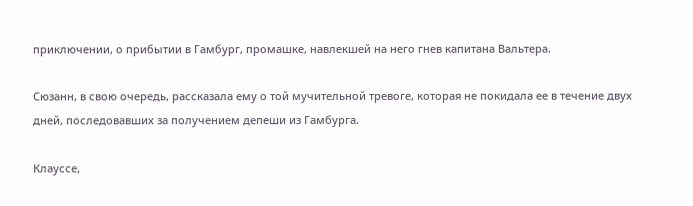приключении, о прибытии в Гамбург, промашке, навлекшей на него гнев капитана Вальтера.

Сюзанн, в свою очередь, рассказала ему о той мучительной тревоге, которая не покидала ее в течение двух дней, последовавших за получением депеши из Гамбурга.

Клауссе,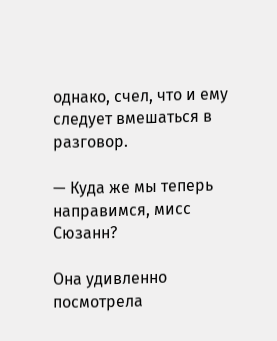однако, счел, что и ему следует вмешаться в разговор.

— Куда же мы теперь направимся, мисс Сюзанн?

Она удивленно посмотрела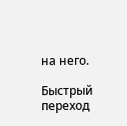на него.

Быстрый переход